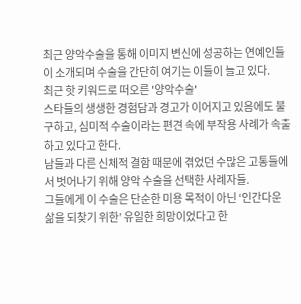최근 양악수술을 통해 이미지 변신에 성공하는 연예인들이 소개되며 수술을 간단히 여기는 이들이 늘고 있다.
최근 핫 키워드로 떠오른 '양악수술'
스타들의 생생한 경험담과 경고가 이어지고 있음에도 불구하고, 심미적 수술이라는 편견 속에 부작용 사례가 속출하고 있다고 한다.
남들과 다른 신체적 결함 때문에 겪었던 수많은 고통들에서 벗어나기 위해 양악 수술을 선택한 사례자들.
그들에게 이 수술은 단순한 미용 목적이 아닌 ‘인간다운 삶을 되찾기 위한’ 유일한 희망이었다고 한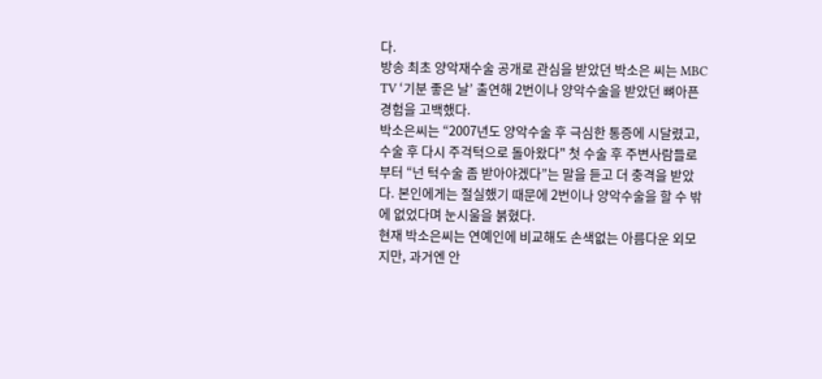다.
방송 최초 양악재수술 공개로 관심을 받았던 박소은 씨는 MBC TV ‘기분 좋은 날’ 출연해 2번이나 양악수술을 받았던 뼈아픈 경험을 고백했다.
박소은씨는 “2007년도 양악수술 후 극심한 통증에 시달렸고, 수술 후 다시 주걱턱으로 돌아왔다" 첫 수술 후 주변사람들로부터 “넌 턱수술 좀 받아야겠다”는 말을 듣고 더 충격을 받았다. 본인에게는 절실했기 때문에 2번이나 양악수술을 할 수 밖에 없었다며 눈시울을 붉혔다.
현재 박소은씨는 연예인에 비교해도 손색없는 아름다운 외모지만, 과거엔 안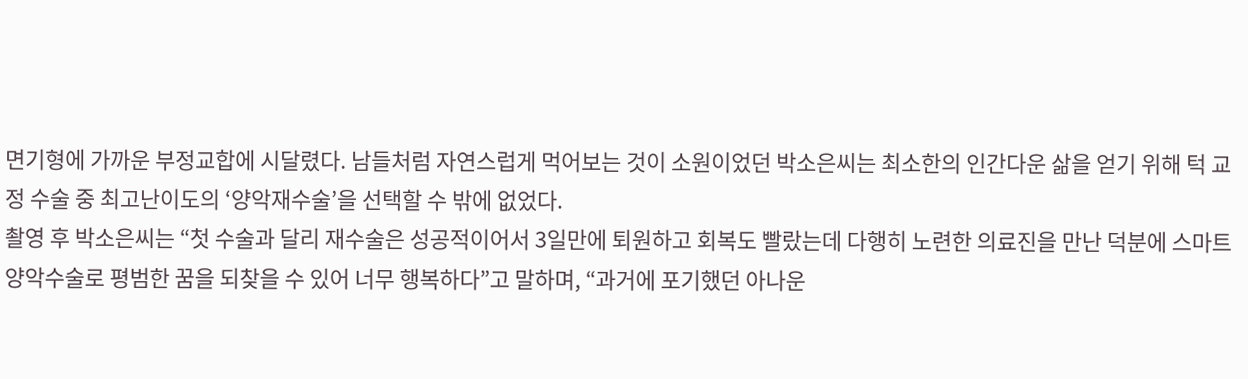면기형에 가까운 부정교합에 시달렸다. 남들처럼 자연스럽게 먹어보는 것이 소원이었던 박소은씨는 최소한의 인간다운 삶을 얻기 위해 턱 교정 수술 중 최고난이도의 ‘양악재수술’을 선택할 수 밖에 없었다.
촬영 후 박소은씨는 “첫 수술과 달리 재수술은 성공적이어서 3일만에 퇴원하고 회복도 빨랐는데 다행히 노련한 의료진을 만난 덕분에 스마트양악수술로 평범한 꿈을 되찾을 수 있어 너무 행복하다”고 말하며, “과거에 포기했던 아나운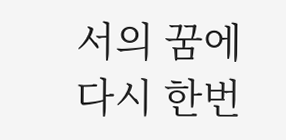서의 꿈에 다시 한번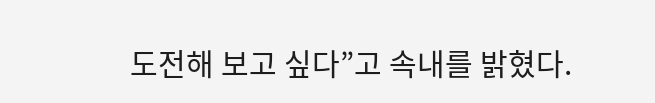도전해 보고 싶다”고 속내를 밝혔다.